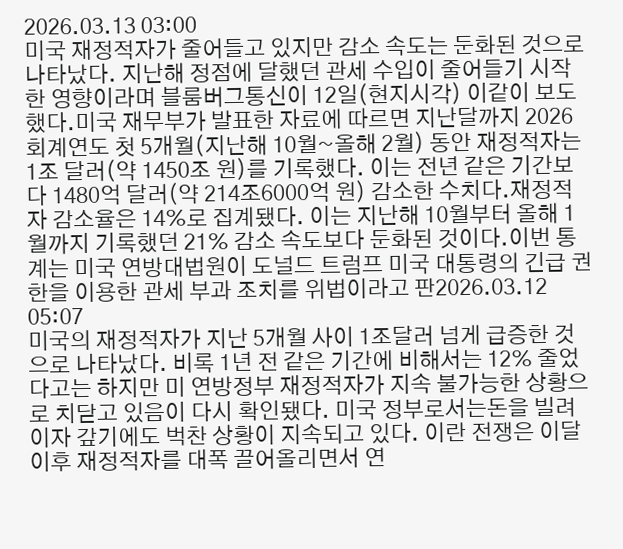2026.03.13 03:00
미국 재정적자가 줄어들고 있지만 감소 속도는 둔화된 것으로 나타났다. 지난해 정점에 달했던 관세 수입이 줄어들기 시작한 영향이라며 블룸버그통신이 12일(현지시각) 이같이 보도했다.미국 재무부가 발표한 자료에 따르면 지난달까지 2026 회계연도 첫 5개월(지난해 10월~올해 2월) 동안 재정적자는 1조 달러(약 1450조 원)를 기록했다. 이는 전년 같은 기간보다 1480억 달러(약 214조6000억 원) 감소한 수치다.재정적자 감소율은 14%로 집계됐다. 이는 지난해 10월부터 올해 1월까지 기록했던 21% 감소 속도보다 둔화된 것이다.이번 통계는 미국 연방대법원이 도널드 트럼프 미국 대통령의 긴급 권한을 이용한 관세 부과 조치를 위법이라고 판2026.03.12 05:07
미국의 재정적자가 지난 5개월 사이 1조달러 넘게 급증한 것으로 나타났다. 비록 1년 전 같은 기간에 비해서는 12% 줄었다고는 하지만 미 연방정부 재정적자가 지속 불가능한 상황으로 치닫고 있음이 다시 확인됐다. 미국 정부로서는돈을 빌려 이자 갚기에도 벅찬 상황이 지속되고 있다. 이란 전쟁은 이달 이후 재정적자를 대폭 끌어올리면서 연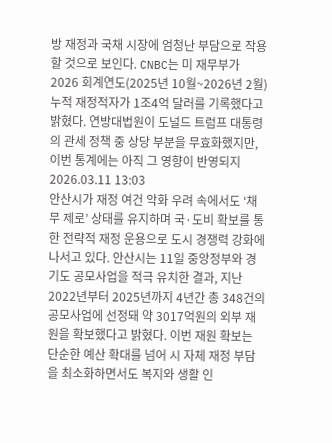방 재정과 국채 시장에 엄청난 부담으로 작용할 것으로 보인다. CNBC는 미 재무부가 2026 회계연도(2025년 10월~2026년 2월) 누적 재정적자가 1조4억 달러를 기록했다고 밝혔다. 연방대법원이 도널드 트럼프 대통령의 관세 정책 중 상당 부분을 무효화했지만, 이번 통계에는 아직 그 영향이 반영되지2026.03.11 13:03
안산시가 재정 여건 악화 우려 속에서도 ‘채무 제로’ 상태를 유지하며 국·도비 확보를 통한 전략적 재정 운용으로 도시 경쟁력 강화에 나서고 있다. 안산시는 11일 중앙정부와 경기도 공모사업을 적극 유치한 결과, 지난 2022년부터 2025년까지 4년간 총 348건의 공모사업에 선정돼 약 3017억원의 외부 재원을 확보했다고 밝혔다. 이번 재원 확보는 단순한 예산 확대를 넘어 시 자체 재정 부담을 최소화하면서도 복지와 생활 인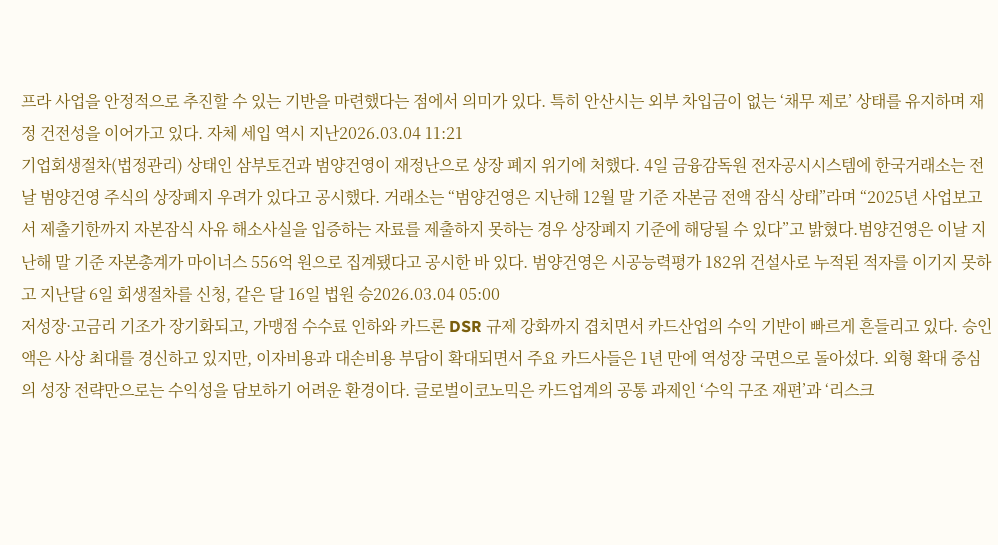프라 사업을 안정적으로 추진할 수 있는 기반을 마련했다는 점에서 의미가 있다. 특히 안산시는 외부 차입금이 없는 ‘채무 제로’ 상태를 유지하며 재정 건전성을 이어가고 있다. 자체 세입 역시 지난2026.03.04 11:21
기업회생절차(법정관리) 상태인 삼부토건과 범양건영이 재정난으로 상장 폐지 위기에 처했다. 4일 금융감독원 전자공시시스템에 한국거래소는 전날 범양건영 주식의 상장폐지 우려가 있다고 공시했다. 거래소는 “범양건영은 지난해 12월 말 기준 자본금 전액 잠식 상태”라며 “2025년 사업보고서 제출기한까지 자본잠식 사유 해소사실을 입증하는 자료를 제출하지 못하는 경우 상장폐지 기준에 해당될 수 있다”고 밝혔다.범양건영은 이날 지난해 말 기준 자본총계가 마이너스 556억 원으로 집계됐다고 공시한 바 있다. 범양건영은 시공능력평가 182위 건설사로 누적된 적자를 이기지 못하고 지난달 6일 회생절차를 신청, 같은 달 16일 법원 승2026.03.04 05:00
저성장·고금리 기조가 장기화되고, 가맹점 수수료 인하와 카드론 DSR 규제 강화까지 겹치면서 카드산업의 수익 기반이 빠르게 흔들리고 있다. 승인액은 사상 최대를 경신하고 있지만, 이자비용과 대손비용 부담이 확대되면서 주요 카드사들은 1년 만에 역성장 국면으로 돌아섰다. 외형 확대 중심의 성장 전략만으로는 수익성을 담보하기 어려운 환경이다. 글로벌이코노믹은 카드업계의 공통 과제인 ‘수익 구조 재편’과 ‘리스크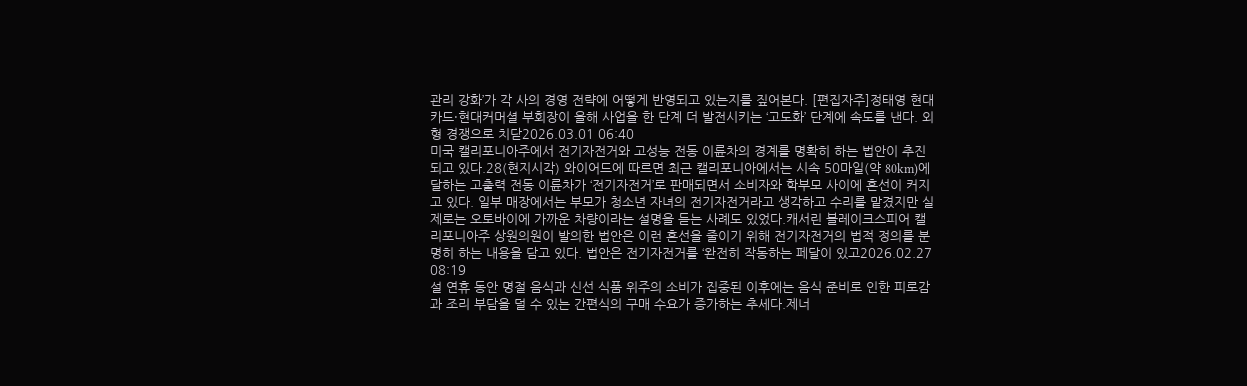관리 강화’가 각 사의 경영 전략에 어떻게 반영되고 있는지를 짚어본다. [편집자주]정태영 현대카드·현대커머셜 부회장이 올해 사업을 한 단계 더 발전시키는 ‘고도화’ 단계에 속도를 낸다. 외형 경쟁으로 치닫2026.03.01 06:40
미국 캘리포니아주에서 전기자전거와 고성능 전동 이륜차의 경계를 명확히 하는 법안이 추진되고 있다.28(현지시각) 와이어드에 따르면 최근 캘리포니아에서는 시속 50마일(약 80km)에 달하는 고출력 전동 이륜차가 ‘전기자전거’로 판매되면서 소비자와 학부모 사이에 혼선이 커지고 있다. 일부 매장에서는 부모가 청소년 자녀의 전기자전거라고 생각하고 수리를 맡겼지만 실제로는 오토바이에 가까운 차량이라는 설명을 듣는 사례도 있었다.캐서린 블레이크스피어 캘리포니아주 상원의원이 발의한 법안은 이런 혼선을 줄이기 위해 전기자전거의 법적 정의를 분명히 하는 내용을 담고 있다. 법안은 전기자전거를 ‘완전히 작동하는 페달이 있고2026.02.27 08:19
설 연휴 동안 명절 음식과 신선 식품 위주의 소비가 집중된 이후에는 음식 준비로 인한 피로감과 조리 부담을 덜 수 있는 간편식의 구매 수요가 증가하는 추세다.제너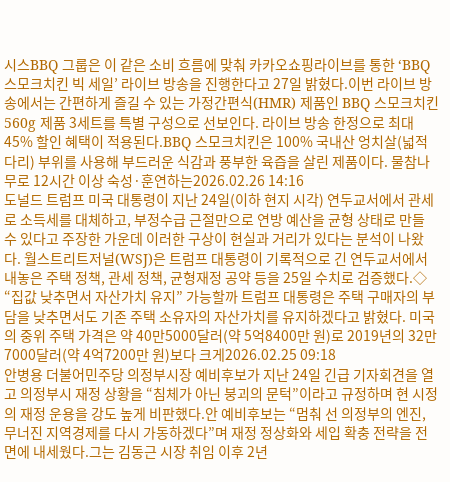시스BBQ 그룹은 이 같은 소비 흐름에 맞춰 카카오쇼핑라이브를 통한 ‘BBQ 스모크치킨 빅 세일’ 라이브 방송을 진행한다고 27일 밝혔다.이번 라이브 방송에서는 간편하게 즐길 수 있는 가정간편식(HMR) 제품인 BBQ 스모크치킨 560g 제품 3세트를 특별 구성으로 선보인다. 라이브 방송 한정으로 최대 45% 할인 혜택이 적용된다.BBQ 스모크치킨은 100% 국내산 엉치살(넓적다리) 부위를 사용해 부드러운 식감과 풍부한 육즙을 살린 제품이다. 물참나무로 12시간 이상 숙성·훈연하는2026.02.26 14:16
도널드 트럼프 미국 대통령이 지난 24일(이하 현지 시각) 연두교서에서 관세로 소득세를 대체하고, 부정수급 근절만으로 연방 예산을 균형 상태로 만들 수 있다고 주장한 가운데 이러한 구상이 현실과 거리가 있다는 분석이 나왔다. 월스트리트저널(WSJ)은 트럼프 대통령이 기록적으로 긴 연두교서에서 내놓은 주택 정책, 관세 정책, 균형재정 공약 등을 25일 수치로 검증했다.◇ “집값 낮추면서 자산가치 유지” 가능할까 트럼프 대통령은 주택 구매자의 부담을 낮추면서도 기존 주택 소유자의 자산가치를 유지하겠다고 밝혔다. 미국의 중위 주택 가격은 약 40만5000달러(약 5억8400만 원)로 2019년의 32만7000달러(약 4억7200만 원)보다 크게2026.02.25 09:18
안병용 더불어민주당 의정부시장 예비후보가 지난 24일 긴급 기자회견을 열고 의정부시 재정 상황을 “침체가 아닌 붕괴의 문턱”이라고 규정하며 현 시정의 재정 운용을 강도 높게 비판했다.안 예비후보는 “멈춰 선 의정부의 엔진, 무너진 지역경제를 다시 가동하겠다”며 재정 정상화와 세입 확충 전략을 전면에 내세웠다.그는 김동근 시장 취임 이후 2년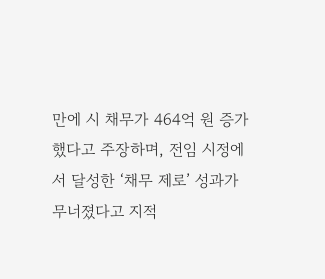만에 시 채무가 464억 원 증가했다고 주장하며, 전임 시정에서 달성한 ‘채무 제로’ 성과가 무너졌다고 지적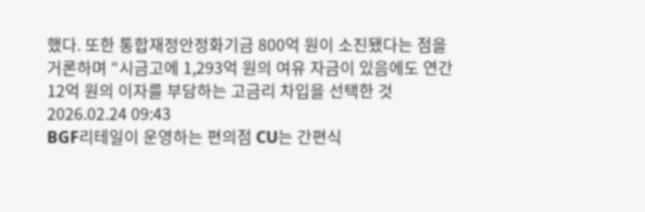했다. 또한 통합재정안정화기금 800억 원이 소진됐다는 점을 거론하며 “시금고에 1,293억 원의 여유 자금이 있음에도 연간 12억 원의 이자를 부담하는 고금리 차입을 선택한 것2026.02.24 09:43
BGF리테일이 운영하는 편의점 CU는 간편식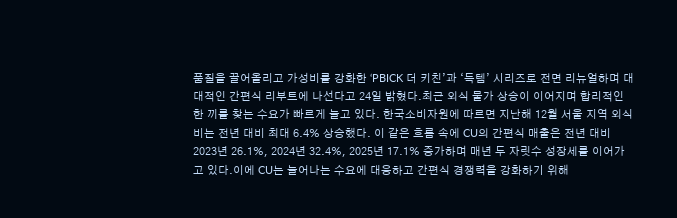품질을 끌어올리고 가성비를 강화한 ‘PBICK 더 키친’과 ‘득템’ 시리즈로 전면 리뉴얼하며 대대적인 간편식 리부트에 나선다고 24일 밝혔다.최근 외식 물가 상승이 이어지며 합리적인 한 끼를 찾는 수요가 빠르게 늘고 있다. 한국소비자원에 따르면 지난해 12월 서울 지역 외식비는 전년 대비 최대 6.4% 상승했다. 이 같은 흐름 속에 CU의 간편식 매출은 전년 대비 2023년 26.1%, 2024년 32.4%, 2025년 17.1% 증가하며 매년 두 자릿수 성장세를 이어가고 있다.이에 CU는 늘어나는 수요에 대응하고 간편식 경쟁력을 강화하기 위해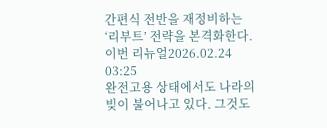간편식 전반을 재정비하는 ‘리부트’ 전략을 본격화한다. 이번 리뉴얼2026.02.24 03:25
완전고용 상태에서도 나라의 빚이 불어나고 있다. 그것도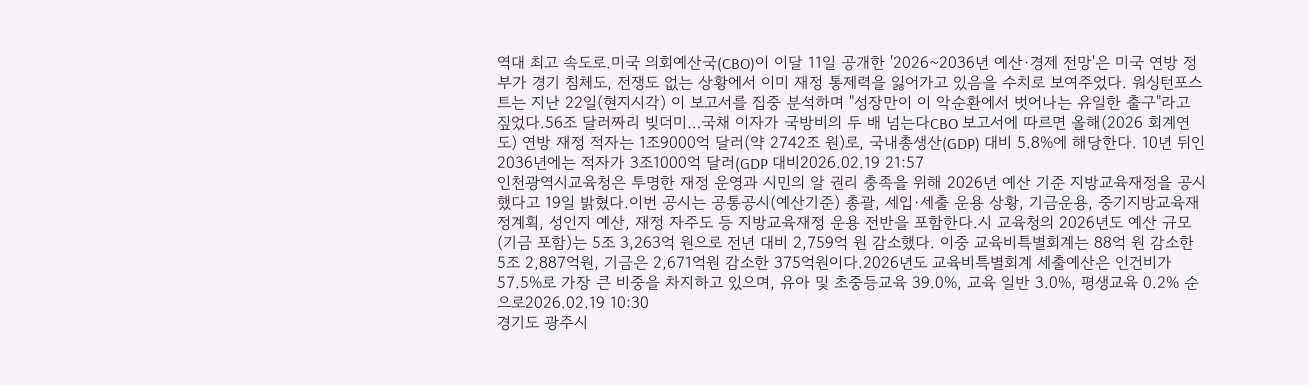역대 최고 속도로.미국 의회예산국(CBO)이 이달 11일 공개한 '2026~2036년 예산·경제 전망'은 미국 연방 정부가 경기 침체도, 전쟁도 없는 상황에서 이미 재정 통제력을 잃어가고 있음을 수치로 보여주었다. 워싱턴포스트는 지난 22일(현지시각) 이 보고서를 집중 분석하며 "성장만이 이 악순환에서 벗어나는 유일한 출구"라고 짚었다.56조 달러짜리 빚더미…국채 이자가 국방비의 두 배 넘는다CBO 보고서에 따르면 올해(2026 회계연도) 연방 재정 적자는 1조9000억 달러(약 2742조 원)로, 국내총생산(GDP) 대비 5.8%에 해당한다. 10년 뒤인 2036년에는 적자가 3조1000억 달러(GDP 대비2026.02.19 21:57
인천광역시교육청은 투명한 재정 운영과 시민의 알 권리 충족을 위해 2026년 예산 기준 지방교육재정을 공시했다고 19일 밝혔다.이번 공시는 공통공시(예산기준) 총괄, 세입·세출 운용 상황, 기금운용, 중기지방교육재정계획, 성인지 예산, 재정 자주도 등 지방교육재정 운용 전반을 포함한다.시 교육청의 2026년도 예산 규모(기금 포함)는 5조 3,263억 원으로 전년 대비 2,759억 원 감소했다. 이중 교육비특별회계는 88억 원 감소한 5조 2,887억원, 기금은 2,671억원 감소한 375억원이다.2026년도 교육비특별회계 세출예산은 인건비가 57.5%로 가장 큰 비중을 차지하고 있으며, 유아 및 초중등교육 39.0%, 교육 일반 3.0%, 평생교육 0.2% 순으로2026.02.19 10:30
경기도 광주시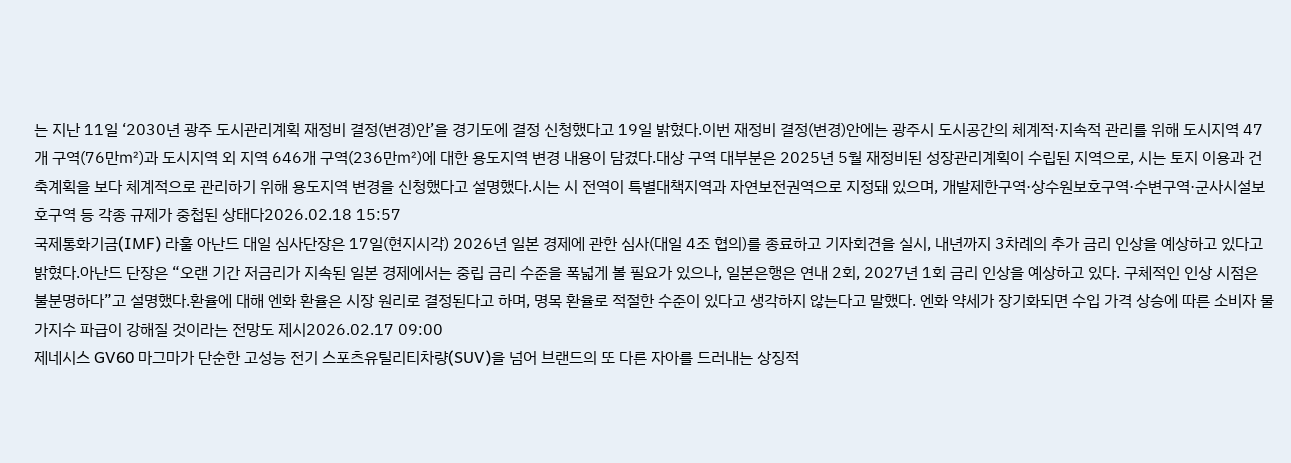는 지난 11일 ‘2030년 광주 도시관리계획 재정비 결정(변경)안’을 경기도에 결정 신청했다고 19일 밝혔다.이번 재정비 결정(변경)안에는 광주시 도시공간의 체계적·지속적 관리를 위해 도시지역 47개 구역(76만㎡)과 도시지역 외 지역 646개 구역(236만㎡)에 대한 용도지역 변경 내용이 담겼다.대상 구역 대부분은 2025년 5월 재정비된 성장관리계획이 수립된 지역으로, 시는 토지 이용과 건축계획을 보다 체계적으로 관리하기 위해 용도지역 변경을 신청했다고 설명했다.시는 시 전역이 특별대책지역과 자연보전권역으로 지정돼 있으며, 개발제한구역·상수원보호구역·수변구역·군사시설보호구역 등 각종 규제가 중첩된 상태다2026.02.18 15:57
국제통화기금(IMF) 라훌 아난드 대일 심사단장은 17일(현지시각) 2026년 일본 경제에 관한 심사(대일 4조 협의)를 종료하고 기자회견을 실시, 내년까지 3차례의 추가 금리 인상을 예상하고 있다고 밝혔다.아난드 단장은 “오랜 기간 저금리가 지속된 일본 경제에서는 중립 금리 수준을 폭넓게 볼 필요가 있으나, 일본은행은 연내 2회, 2027년 1회 금리 인상을 예상하고 있다. 구체적인 인상 시점은 불분명하다”고 설명했다.환율에 대해 엔화 환율은 시장 원리로 결정된다고 하며, 명목 환율로 적절한 수준이 있다고 생각하지 않는다고 말했다. 엔화 약세가 장기화되면 수입 가격 상승에 따른 소비자 물가지수 파급이 강해질 것이라는 전망도 제시2026.02.17 09:00
제네시스 GV60 마그마가 단순한 고성능 전기 스포츠유틸리티차량(SUV)을 넘어 브랜드의 또 다른 자아를 드러내는 상징적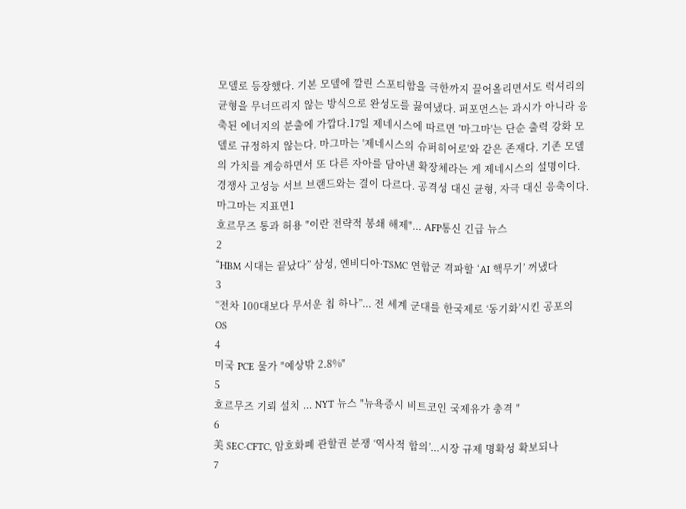모델로 등장했다. 기본 모델에 깔린 스포티함을 극한까지 끌어올리면서도 럭셔리의 균형을 무너뜨리지 않는 방식으로 완성도를 끓여냈다. 퍼포먼스는 과시가 아니라 응축된 에너지의 분출에 가깝다.17일 제네시스에 따르면 '마그마'는 단순 출력 강화 모델로 규정하지 않는다. 마그마는 '제네시스의 슈퍼히어로'와 같은 존재다. 기존 모델의 가치를 계승하면서 또 다른 자아를 담아낸 확장체라는 게 제네시스의 설명이다. 경쟁사 고성능 서브 브랜드와는 결이 다르다. 공격성 대신 균형, 자극 대신 응축이다.마그마는 지표면1
호르무즈 통과 허용 "이란 전략적 봉쇄 해제"... AFP통신 긴급 뉴스
2
“HBM 시대는 끝났다” 삼성, 엔비디아·TSMC 연합군 격파할 ‘AI 핵무기’ 꺼냈다
3
“전차 100대보다 무서운 칩 하나”... 전 세계 군대를 한국제로 ‘동기화’시킨 공포의 OS
4
미국 PCE 물가 "예상밖 2.8%"
5
호르무즈 기뢰 설치 ... NYT 뉴스 "뉴욕증시 비트코인 국제유가 충격 "
6
美 SEC·CFTC, 암호화폐 관할권 분쟁 ‘역사적 합의’...시장 규제 명확성 확보되나
7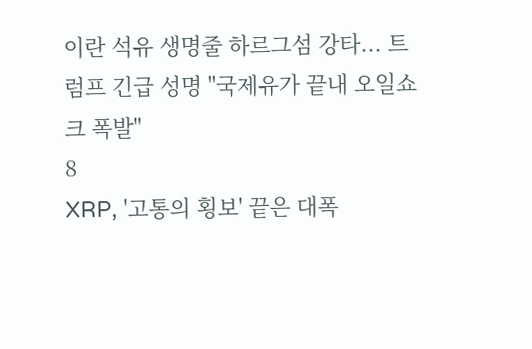이란 석유 생명줄 하르그섬 강타... 트럼프 긴급 성명 "국제유가 끝내 오일쇼크 폭발"
8
XRP, '고통의 횡보' 끝은 대폭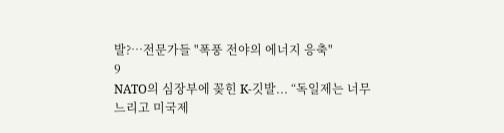발?…전문가들 "폭풍 전야의 에너지 응축"
9
NATO의 심장부에 꽂힌 K-깃발... “독일제는 너무 느리고 미국제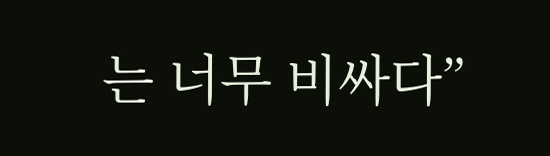는 너무 비싸다”